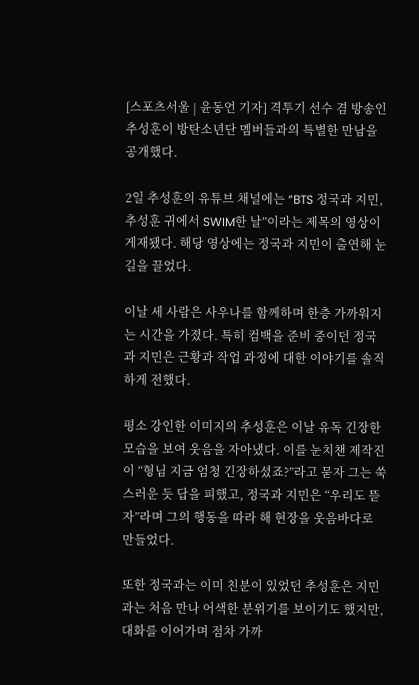[스포츠서울 | 윤동언 기자] 격투기 선수 겸 방송인 추성훈이 방탄소년단 멤버들과의 특별한 만남을 공개했다.

2일 추성훈의 유튜브 채널에는 “BTS 정국과 지민, 추성훈 귀에서 SWIM한 날”이라는 제목의 영상이 게재됐다. 해당 영상에는 정국과 지민이 출연해 눈길을 끌었다.

이날 세 사람은 사우나를 함께하며 한층 가까워지는 시간을 가졌다. 특히 컴백을 준비 중이던 정국과 지민은 근황과 작업 과정에 대한 이야기를 솔직하게 전했다.

평소 강인한 이미지의 추성훈은 이날 유독 긴장한 모습을 보여 웃음을 자아냈다. 이를 눈치챈 제작진이 “형님 지금 엄청 긴장하셨죠?”라고 묻자 그는 쑥스러운 듯 답을 피했고, 정국과 지민은 “우리도 뜯자”라며 그의 행동을 따라 해 현장을 웃음바다로 만들었다.

또한 정국과는 이미 친분이 있었던 추성훈은 지민과는 처음 만나 어색한 분위기를 보이기도 했지만, 대화를 이어가며 점차 가까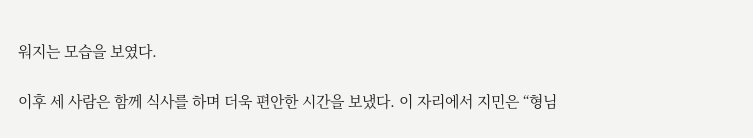워지는 모습을 보였다.

이후 세 사람은 함께 식사를 하며 더욱 편안한 시간을 보냈다. 이 자리에서 지민은 “형님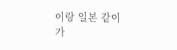이랑 일본 같이 가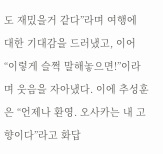도 재밌을거 같다”라며 여행에 대한 기대감을 드러냈고, 이어 “이렇게 슬쩍 말해놓으면!”이라며 웃음을 자아냈다. 이에 추성훈은 “언제나 환영. 오사카는 내 고향이다”라고 화답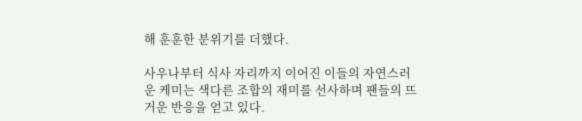해 훈훈한 분위기를 더했다.

사우나부터 식사 자리까지 이어진 이들의 자연스러운 케미는 색다른 조합의 재미를 선사하며 팬들의 뜨거운 반응을 얻고 있다.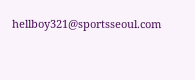hellboy321@sportsseoul.com